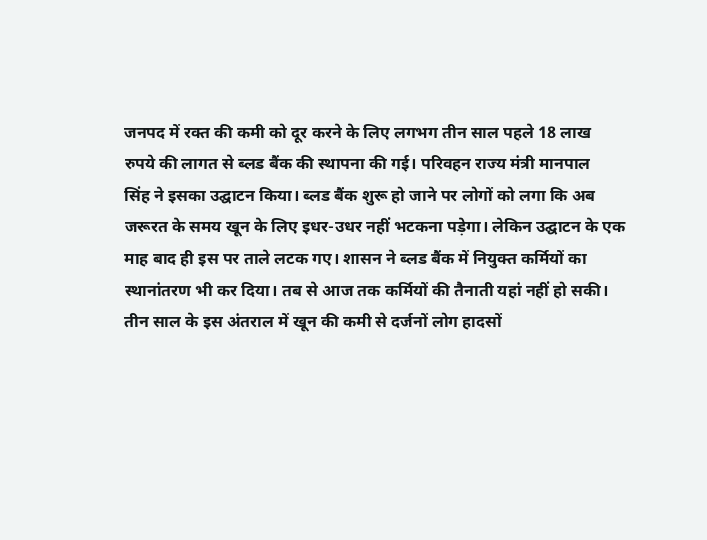जनपद में रक्त की कमी को दूर करने के लिए लगभग तीन साल पहले 18 लाख
रुपये की लागत से ब्लड बैंक की स्थापना की गई। परिवहन राज्य मंत्री मानपाल
सिंह ने इसका उद्घाटन किया। ब्लड बैंक शुरू हो जाने पर लोगों को लगा कि अब
जरूरत के समय खून के लिए इधर-उधर नहीं भटकना पड़ेगा। लेकिन उद्घाटन के एक
माह बाद ही इस पर ताले लटक गए। शासन ने ब्लड बैंक में नियुक्त कर्मियों का
स्थानांतरण भी कर दिया। तब से आज तक कर्मियों की तैनाती यहां नहीं हो सकी।
तीन साल के इस अंतराल में खून की कमी से दर्जनों लोग हादसों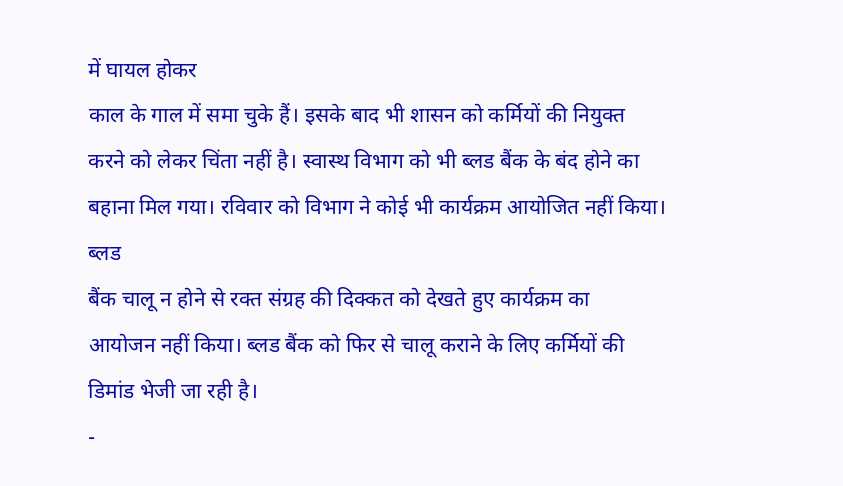में घायल होकर
काल के गाल में समा चुके हैं। इसके बाद भी शासन को कर्मियों की नियुक्त
करने को लेकर चिंता नहीं है। स्वास्थ विभाग को भी ब्लड बैंक के बंद होने का
बहाना मिल गया। रविवार को विभाग ने कोई भी कार्यक्रम आयोजित नहीं किया।
ब्लड
बैंक चालू न होने से रक्त संग्रह की दिक्कत को देखते हुए कार्यक्रम का
आयोजन नहीं किया। ब्लड बैंक को फिर से चालू कराने के लिए कर्मियों की
डिमांड भेजी जा रही है।
-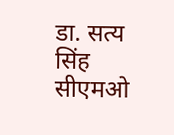डा. सत्य सिंह सीएमओ